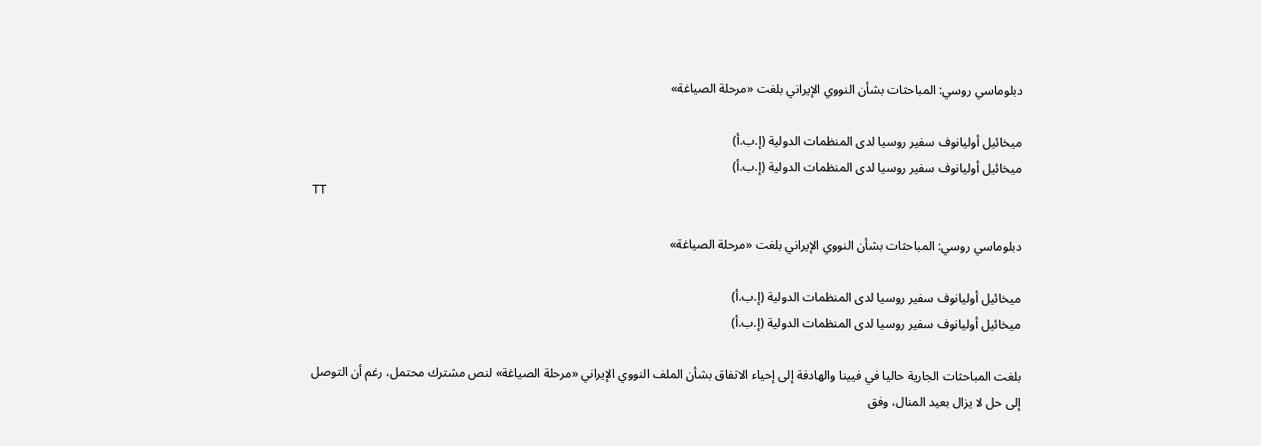دبلوماسي روسي: المباحثات بشأن النووي الإيراني بلغت «مرحلة الصياغة»

ميخائيل أوليانوف سفير روسيا لدى المنظمات الدولية (إ.ب.أ)
ميخائيل أوليانوف سفير روسيا لدى المنظمات الدولية (إ.ب.أ)
TT

دبلوماسي روسي: المباحثات بشأن النووي الإيراني بلغت «مرحلة الصياغة»

ميخائيل أوليانوف سفير روسيا لدى المنظمات الدولية (إ.ب.أ)
ميخائيل أوليانوف سفير روسيا لدى المنظمات الدولية (إ.ب.أ)

بلغت المباحثات الجارية حاليا في فيينا والهادفة إلى إحياء الاتفاق بشأن الملف النووي الإيراني «مرحلة الصياغة» لنص مشترك محتمل، رغم أن التوصل إلى حل لا يزال بعيد المنال، وفق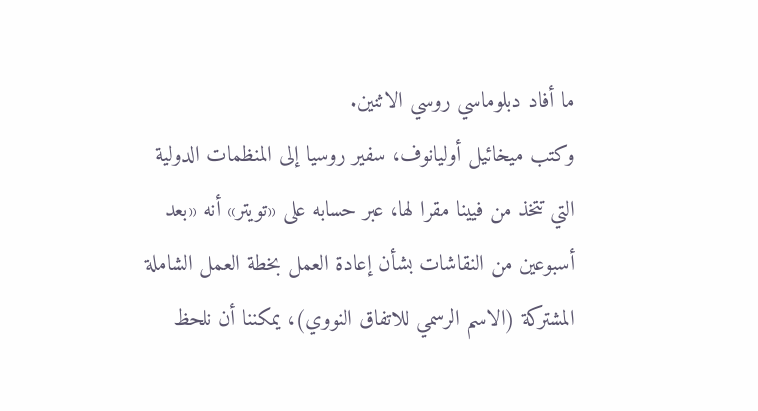ما أفاد دبلوماسي روسي الاثنين.
وكتب ميخائيل أوليانوف، سفير روسيا إلى المنظمات الدولية التي تتخذ من فيينا مقرا لها، عبر حسابه على «تويتر» أنه «بعد أسبوعين من النقاشات بشأن إعادة العمل بخطة العمل الشاملة المشتركة (الاسم الرسمي للاتفاق النووي)، يمكننا أن نلحظ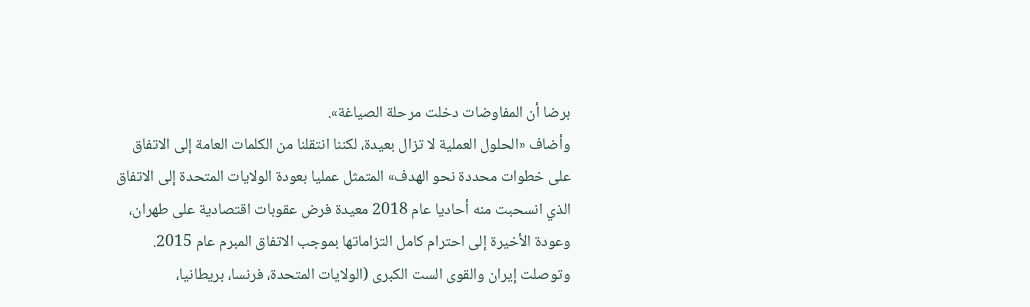برضا أن المفاوضات دخلت مرحلة الصياغة».
وأضاف «الحلول العملية لا تزال بعيدة، لكننا انتقلنا من الكلمات العامة إلى الاتفاق على خطوات محددة نحو الهدف» المتمثل عمليا بعودة الولايات المتحدة إلى الاتفاق الذي انسحبت منه أحاديا عام 2018 معيدة فرض عقوبات اقتصادية على طهران، وعودة الأخيرة إلى احترام كامل التزاماتها بموجب الاتفاق المبرم عام 2015.
وتوصلت إيران والقوى الست الكبرى (الولايات المتحدة، فرنسا، بريطانيا،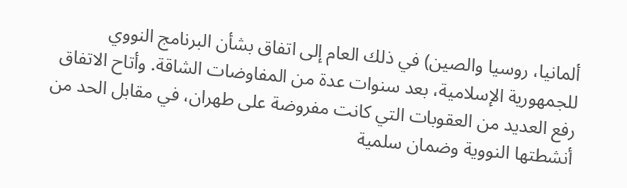ألمانيا، روسيا والصين) في ذلك العام إلى اتفاق بشأن البرنامج النووي للجمهورية الإسلامية، بعد سنوات عدة من المفاوضات الشاقة. وأتاح الاتفاق رفع العديد من العقوبات التي كانت مفروضة على طهران، في مقابل الحد من أنشطتها النووية وضمان سلمية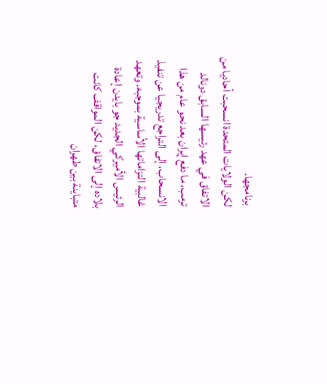برنامجها.
لكن الولايات المتحدة انسحبت أحاديا من الاتفاق في عهد رئيسها السابق دونالد ترمب، ما دفع إيران بعد نحو عام من هذا الانسحاب، إلى التراجع تدريجيا عن تنفيذ غالبية التزاماتها الأساسية بموجبه. وتعهد الرئيس الأميركي الجديد جو بايدن إعادة بلاده إلى الاتفاق، لكن المواقف كانت متباينة بين طهران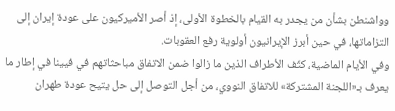وواشنطن بشأن من يجدر به القيام بالخطوة الأولى، إذ أصر الأميركيون على عودة إيران إلى التزاماتها، في حين أبرز الإيرانيون أولوية رفع العقوبات.
وفي الأيام الماضية، كثّف الأطراف الذين ما زالوا ضمن الاتفاق مباحثاتهم في فيينا في إطار ما يعرف بـ«اللجنة المشتركة» للاتفاق النووي، من أجل التوصل إلى حل يتيح عودة طهران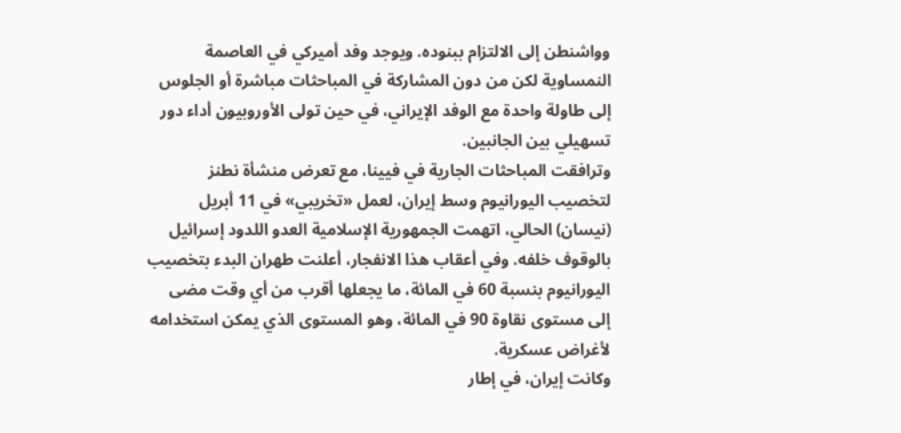وواشنطن إلى الالتزام ببنوده. ويوجد وفد أميركي في العاصمة النمساوية لكن من دون المشاركة في المباحثات مباشرة أو الجلوس إلى طاولة واحدة مع الوفد الإيراني، في حين تولى الأوروبيون أداء دور تسهيلي بين الجانبين.
وترافقت المباحثات الجارية في فيينا، مع تعرض منشأة نطنز لتخصيب اليورانيوم وسط إيران، لعمل «تخريبي» في 11 أبريل (نيسان) الحالي، اتهمت الجمهورية الإسلامية العدو اللدود إسرائيل بالوقوف خلفه. وفي أعقاب هذا الانفجار، أعلنت طهران البدء بتخصيب اليورانيوم بنسبة 60 في المائة، ما يجعلها أقرب من أي وقت مضى إلى مستوى نقاوة 90 في المائة، وهو المستوى الذي يمكن استخدامه لأغراض عسكرية.
وكانت إيران، في إطار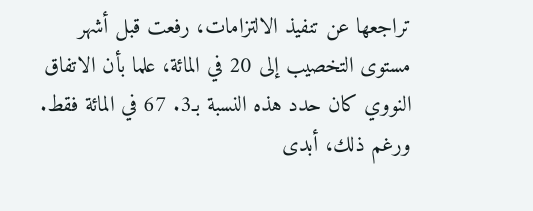تراجعها عن تنفيذ الالتزامات، رفعت قبل أشهر مستوى التخصيب إلى 20 في المائة، علما بأن الاتفاق النووي كان حدد هذه النسبة بـ3. 67 في المائة فقط.
ورغم ذلك، أبدى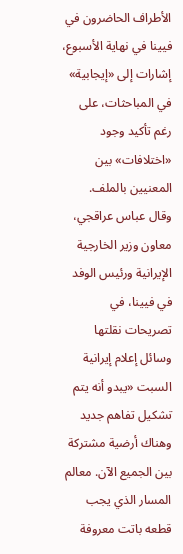الأطراف الحاضرون في فيينا في نهاية الأسبوع، إشارات إلى «إيجابية» في المباحثات، على رغم تأكيد وجود «اختلافات» بين المعنيين بالملف.
وقال عباس عراقجي، معاون وزير الخارجية الإيرانية ورئيس الوفد في فيينا، في تصريحات نقلتها وسائل إعلام إيرانية السبت «يبدو أنه يتم تشكيل تفاهم جديد وهناك أرضية مشتركة بين الجميع الآن. معالم المسار الذي يجب قطعه باتت معروفة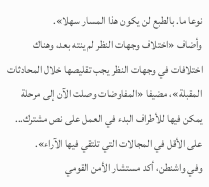نوعا ما. بالطبع لن يكون هذا المسار سهلا».
وأضاف «اختلاف وجهات النظر لم ينته بعد، وهناك اختلافات في وجهات النظر يجب تقليصها خلال المحادثات المقبلة»، مضيفا «المفاوضات وصلت الآن إلى مرحلة يمكن فيها للأطراف البدء في العمل على نص مشترك... على الأقل في المجالات التي تلتقي فيها الآراء».
وفي واشنطن، أكد مستشار الأمن القومي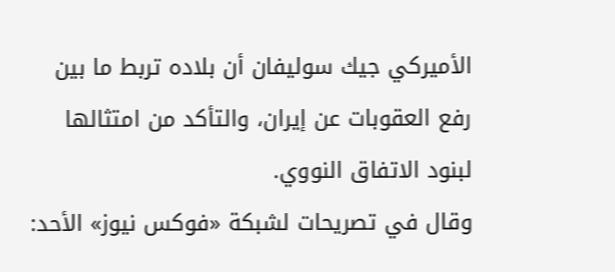الأميركي جيك سوليفان أن بلاده تربط ما بين رفع العقوبات عن إيران، والتأكد من امتثالها لبنود الاتفاق النووي.
وقال في تصريحات لشبكة «فوكس نيوز» الأحد: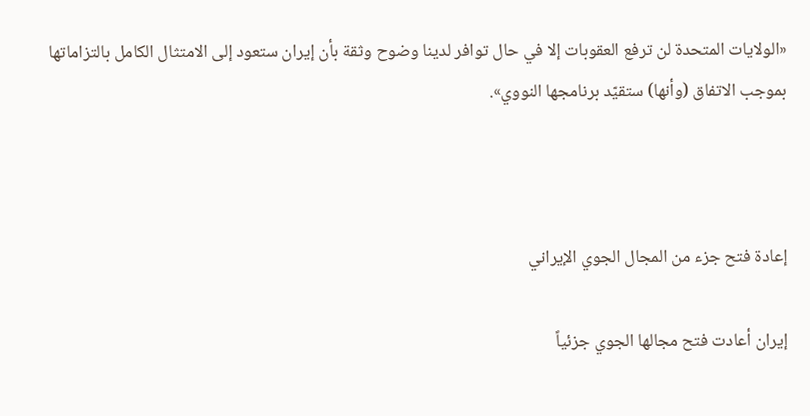«الولايات المتحدة لن ترفع العقوبات إلا في حال توافر لدينا وضوح وثقة بأن إيران ستعود إلى الامتثال الكامل بالتزاماتها بموجب الاتفاق (وأنها) ستقيّد برنامجها النووي».



إعادة فتح جزء من المجال الجوي الإيراني

إيران أعادت فتح مجالها الجوي جزئياً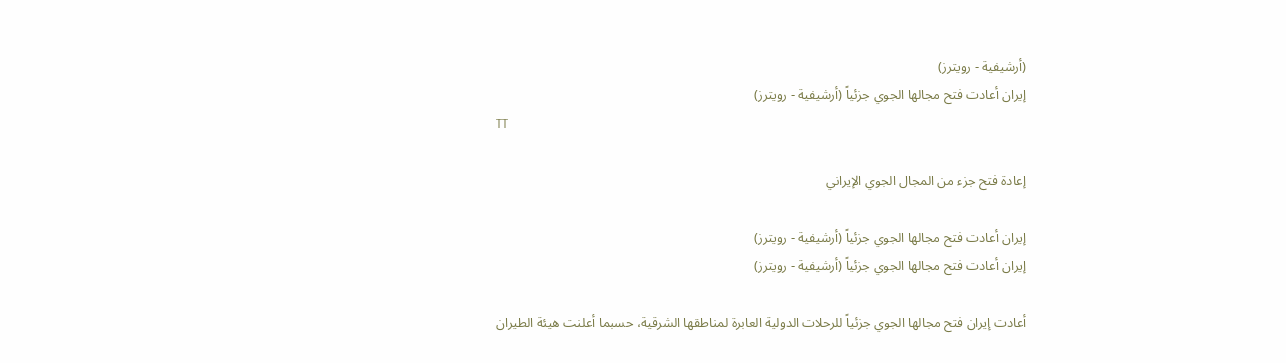(أرشيفية - رويترز)
إيران أعادت فتح مجالها الجوي جزئياً (أرشيفية - رويترز)
TT

إعادة فتح جزء من المجال الجوي الإيراني

إيران أعادت فتح مجالها الجوي جزئياً (أرشيفية - رويترز)
إيران أعادت فتح مجالها الجوي جزئياً (أرشيفية - رويترز)

أعادت إيران فتح مجالها الجوي جزئياً للرحلات الدولية العابرة لمناطقها الشرقية، حسبما أعلنت هيئة الطيران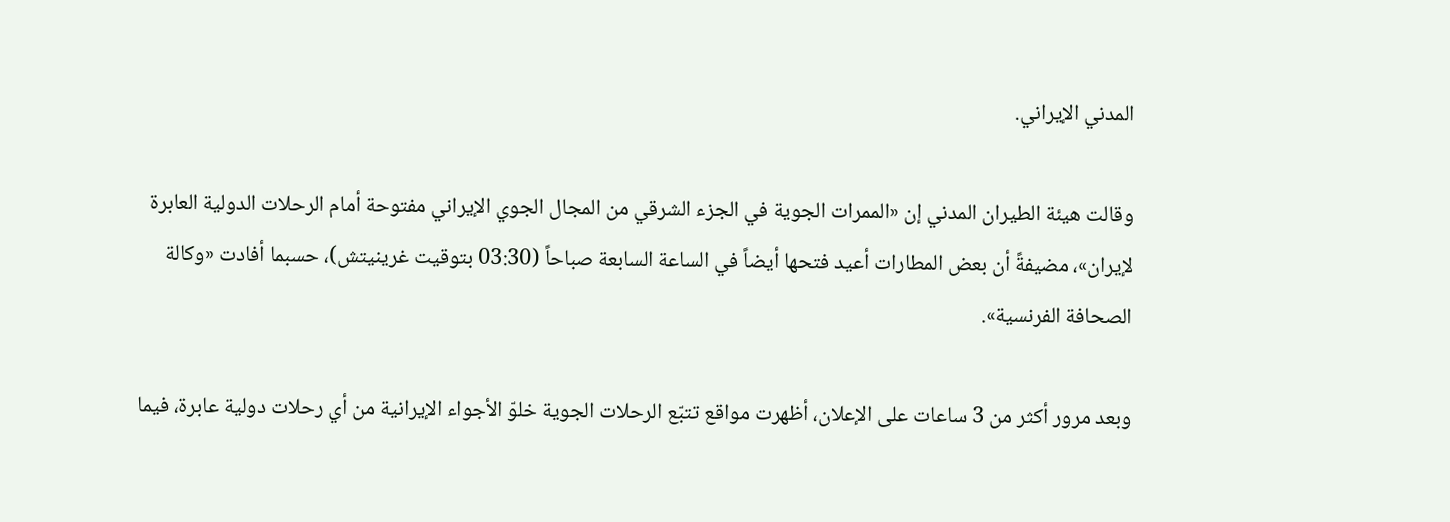المدني الإيراني.

وقالت هيئة الطيران المدني إن «الممرات الجوية في الجزء الشرقي من المجال الجوي الإيراني مفتوحة أمام الرحلات الدولية العابرة لإيران»، مضيفةً أن بعض المطارات أعيد فتحها أيضاً في الساعة السابعة صباحاً (03:30 بتوقيت غرينيتش)، حسبما أفادت «وكالة الصحافة الفرنسية».

وبعد مرور أكثر من 3 ساعات على الإعلان، أظهرت مواقع تتبّع الرحلات الجوية خلوّ الأجواء الإيرانية من أي رحلات دولية عابرة، فيما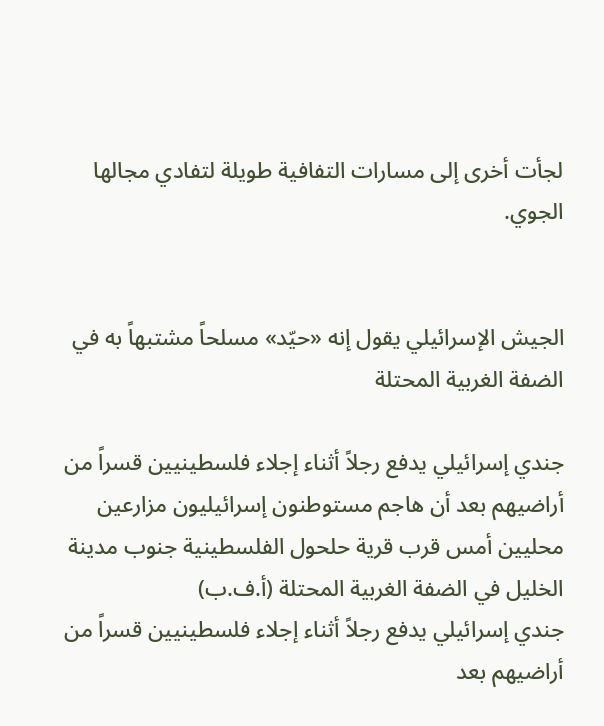لجأت أخرى إلى مسارات التفافية طويلة لتفادي مجالها الجوي.


الجيش الإسرائيلي يقول إنه «حيّد» مسلحاً مشتبهاً به في الضفة الغربية المحتلة

جندي إسرائيلي يدفع رجلاً أثناء إجلاء فلسطينيين قسراً من أراضيهم بعد أن هاجم مستوطنون إسرائيليون مزارعين محليين أمس قرب قرية حلحول الفلسطينية جنوب مدينة الخليل في الضفة الغربية المحتلة (أ.ف.ب)
جندي إسرائيلي يدفع رجلاً أثناء إجلاء فلسطينيين قسراً من أراضيهم بعد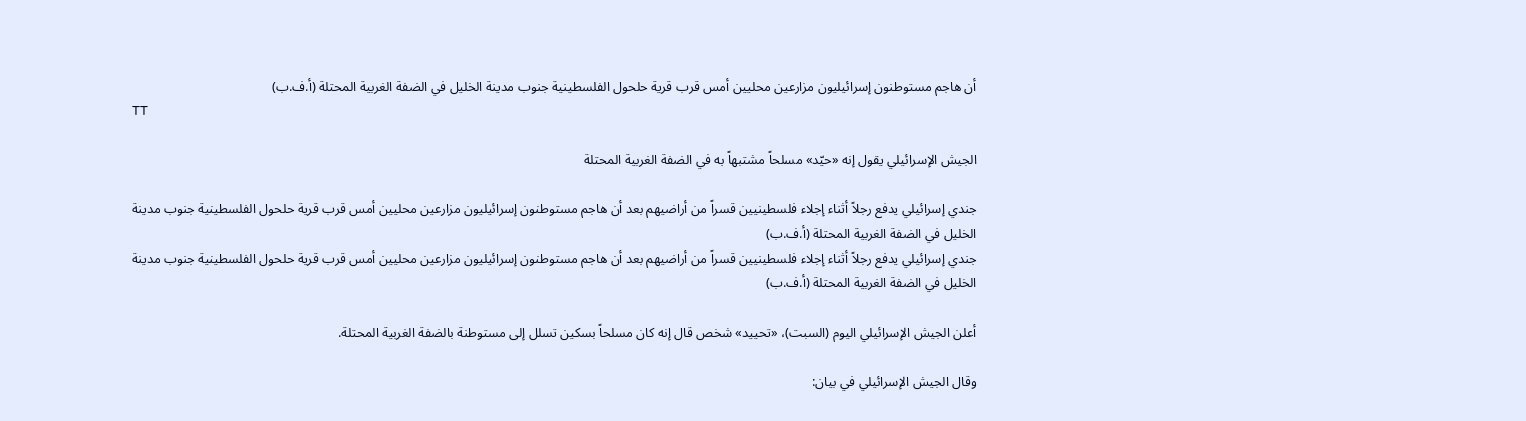أن هاجم مستوطنون إسرائيليون مزارعين محليين أمس قرب قرية حلحول الفلسطينية جنوب مدينة الخليل في الضفة الغربية المحتلة (أ.ف.ب)
TT

الجيش الإسرائيلي يقول إنه «حيّد» مسلحاً مشتبهاً به في الضفة الغربية المحتلة

جندي إسرائيلي يدفع رجلاً أثناء إجلاء فلسطينيين قسراً من أراضيهم بعد أن هاجم مستوطنون إسرائيليون مزارعين محليين أمس قرب قرية حلحول الفلسطينية جنوب مدينة الخليل في الضفة الغربية المحتلة (أ.ف.ب)
جندي إسرائيلي يدفع رجلاً أثناء إجلاء فلسطينيين قسراً من أراضيهم بعد أن هاجم مستوطنون إسرائيليون مزارعين محليين أمس قرب قرية حلحول الفلسطينية جنوب مدينة الخليل في الضفة الغربية المحتلة (أ.ف.ب)

أعلن الجيش الإسرائيلي اليوم (السبت)، «تحييد» شخص قال إنه كان مسلحاً بسكين تسلل إلى مستوطنة بالضفة الغربية المحتلة.

وقال الجيش الإسرائيلي في بيان: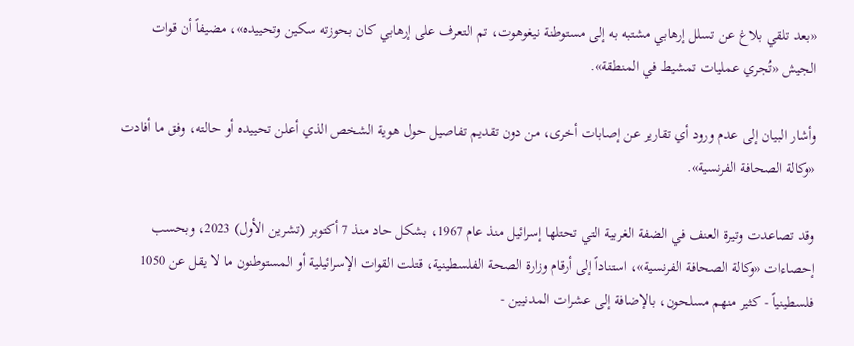«بعد تلقي بلاغ عن تسلل إرهابي مشتبه به إلى مستوطنة نيغوهوت، تم التعرف على إرهابي كان بحوزته سكين وتحييده»، مضيفاً أن قوات الجيش «تُجري عمليات تمشيط في المنطقة».

وأشار البيان إلى عدم ورود أي تقارير عن إصابات أخرى، من دون تقديم تفاصيل حول هوية الشخص الذي أعلن تحييده أو حالته، وفق ما أفادت «وكالة الصحافة الفرنسية».

وقد تصاعدت وتيرة العنف في الضفة الغربية التي تحتلها إسرائيل منذ عام 1967، بشكل حاد منذ 7 أكتوبر (تشرين الأول) 2023، وبحسب إحصاءات «وكالة الصحافة الفرنسية»، استناداً إلى أرقام وزارة الصحة الفلسطينية، قتلت القوات الإسرائيلية أو المستوطنون ما لا يقل عن 1050 فلسطينياً - كثير منهم مسلحون، بالإضافة إلى عشرات المدنيين -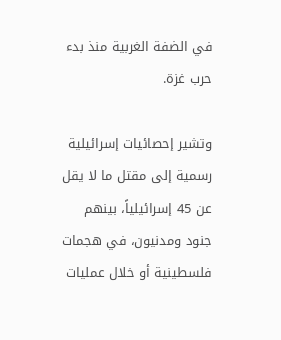في الضفة الغربية منذ بدء حرب غزة.

وتشير إحصائيات إسرائيلية رسمية إلى مقتل ما لا يقل عن 45 إسرائيلياً، بينهم جنود ومدنيون، في هجمات فلسطينية أو خلال عمليات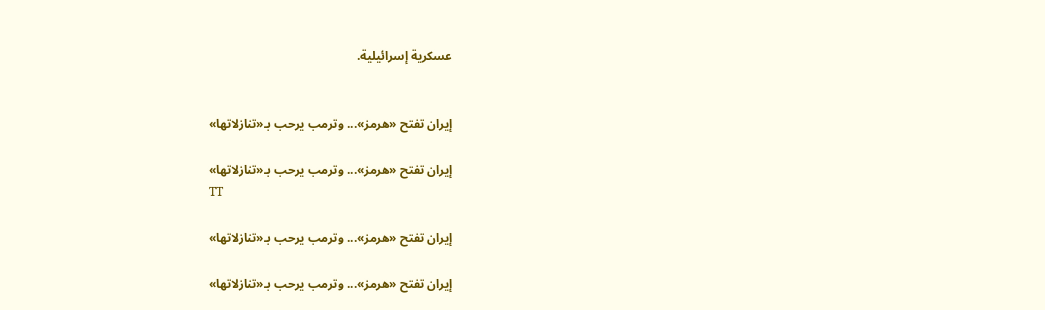عسكرية إسرائيلية.


إيران تفتح «هرمز»... وترمب يرحب بـ«تنازلاتها»

إيران تفتح «هرمز»... وترمب يرحب بـ«تنازلاتها»
TT

إيران تفتح «هرمز»... وترمب يرحب بـ«تنازلاتها»

إيران تفتح «هرمز»... وترمب يرحب بـ«تنازلاتها»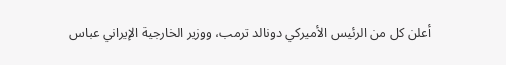أعلن كل من الرئيس الأميركي دونالد ترمب، ووزير الخارجية الإيراني عباس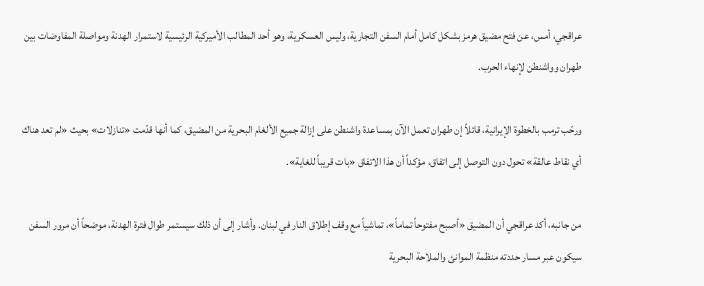عراقجي، أمس، عن فتح مضيق هرمز بشكل كامل أمام السفن التجارية، وليس العسكرية، وهو أحد المطالب الأميركية الرئيسية لاستمرار الهدنة ومواصلة المفاوضات بين طهران وواشنطن لإنهاء الحرب.

ورحّب ترمب بالخطوة الإيرانية، قائلاً إن طهران تعمل الآن بمساعدة واشنطن على إزالة جميع الألغام البحرية من المضيق، كما أنها قدّمت «تنازلات» بحيث «لم تعد هناك أي نقاط عالقة» تحول دون التوصل إلى اتفاق، مؤكداً أن هذا الاتفاق «بات قريباً للغاية».

من جانبه، أكد عراقجي أن المضيق «أصبح مفتوحاً تماماً»، تماشياً مع وقف إطلاق النار في لبنان. وأشار إلى أن ذلك سيستمر طوال فترة الهدنة، موضحاً أن مرور السفن سيكون ‌عبر مسار حددته ‌منظمة الموانئ والملاحة البحرية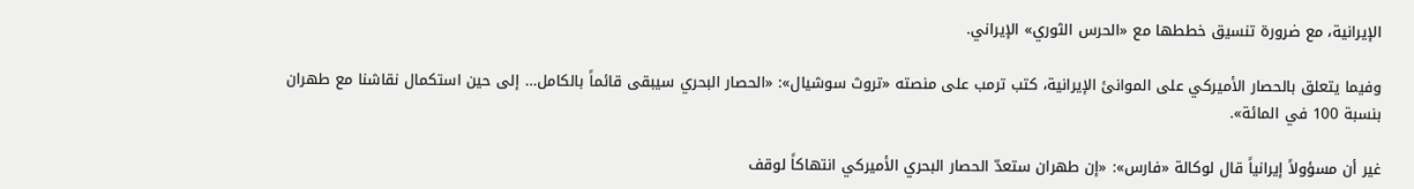الإيرانية، مع ضرورة تنسيق خططها مع «الحرس الثوري» الإيراني.

وفيما يتعلق بالحصار الأميركي على الموانئ الإيرانية، كتب ترمب على منصته «تروث سوشيال»: «الحصار البحري سيبقى قائماً بالكامل... إلى حين استكمال نقاشنا مع طهران بنسبة 100 في المائة».

غير أن مسؤولاً إيرانياً قال لوكالة «فارس»: «إن طهران ستعدّ الحصار البحري الأميركي انتهاكاً لوقف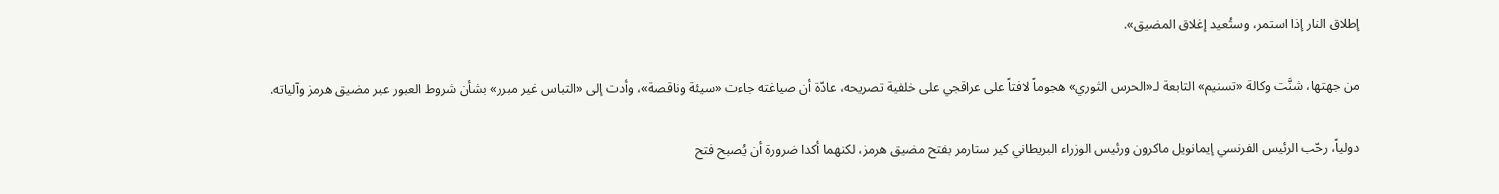إطلاق النار إذا استمر، وستُعيد إغلاق المضيق».

من جهتها، شنَّت وكالة «تسنيم» التابعة لـ«الحرس الثوري» هجوماً لافتاً على عراقجي على خلفية تصريحه، عادّة أن صياغته جاءت «سيئة وناقصة»، وأدت إلى «التباس غير مبرر» بشأن شروط العبور عبر مضيق هرمز وآلياته.

دولياً، رحّب الرئيس الفرنسي إيمانويل ماكرون ورئيس الوزراء البريطاني كير ستارمر بفتح مضيق هرمز، لكنهما أكدا ضرورة أن يُصبح فتح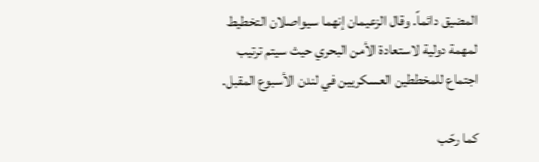المضيق دائماً. وقال الزعيمان إنهما سيواصلان التخطيط لمهمة دولية لاستعادة الأمن البحري حيث سيتم ترتيب اجتماع للمخططين العسكريين في لندن الأسبوع المقبل.

كما رحّب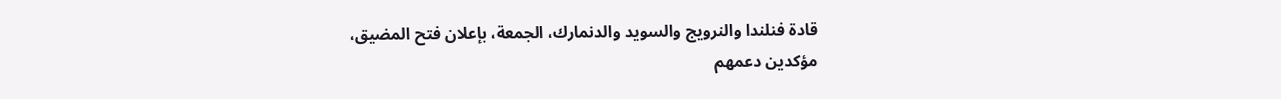قادة فنلندا والنرويج والسويد والدنمارك، الجمعة، بإعلان فتح المضيق، مؤكدين دعمهم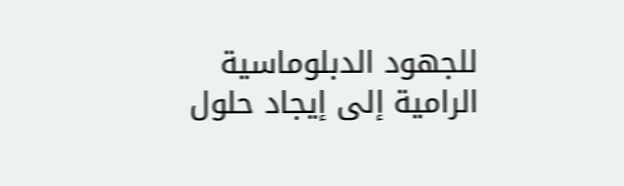للجهود الدبلوماسية الرامية إلى إيجاد حلول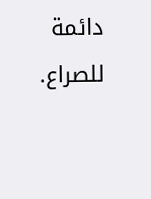دائمة للصراع.